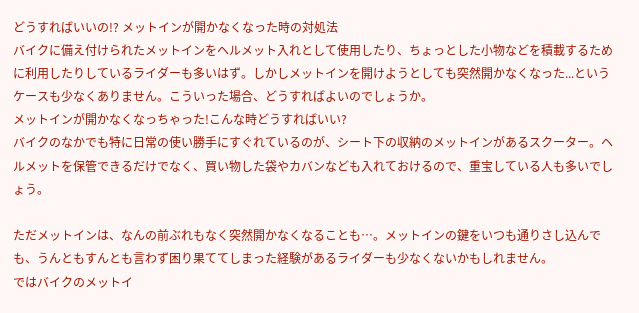どうすればいいの!? メットインが開かなくなった時の対処法
バイクに備え付けられたメットインをヘルメット入れとして使用したり、ちょっとした小物などを積載するために利用したりしているライダーも多いはず。しかしメットインを開けようとしても突然開かなくなった...というケースも少なくありません。こういった場合、どうすればよいのでしょうか。
メットインが開かなくなっちゃった!こんな時どうすればいい?
バイクのなかでも特に日常の使い勝手にすぐれているのが、シート下の収納のメットインがあるスクーター。ヘルメットを保管できるだけでなく、買い物した袋やカバンなども入れておけるので、重宝している人も多いでしょう。

ただメットインは、なんの前ぶれもなく突然開かなくなることも…。メットインの鍵をいつも通りさし込んでも、うんともすんとも言わず困り果ててしまった経験があるライダーも少なくないかもしれません。
ではバイクのメットイ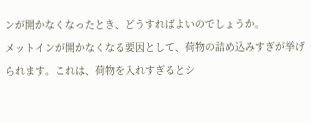ンが開かなくなったとき、どうすればよいのでしょうか。
メットインが開かなくなる要因として、荷物の詰め込みすぎが挙げられます。これは、荷物を入れすぎるとシ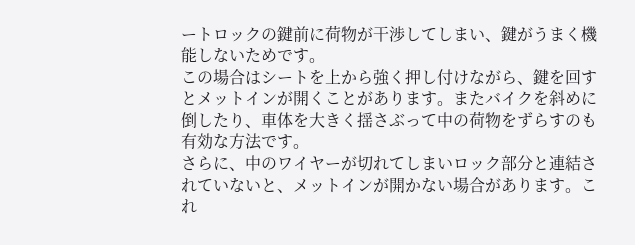ートロックの鍵前に荷物が干渉してしまい、鍵がうまく機能しないためです。
この場合はシートを上から強く押し付けながら、鍵を回すとメットインが開くことがあります。またバイクを斜めに倒したり、車体を大きく揺さぶって中の荷物をずらすのも有効な方法です。
さらに、中のワイヤーが切れてしまいロック部分と連結されていないと、メットインが開かない場合があります。これ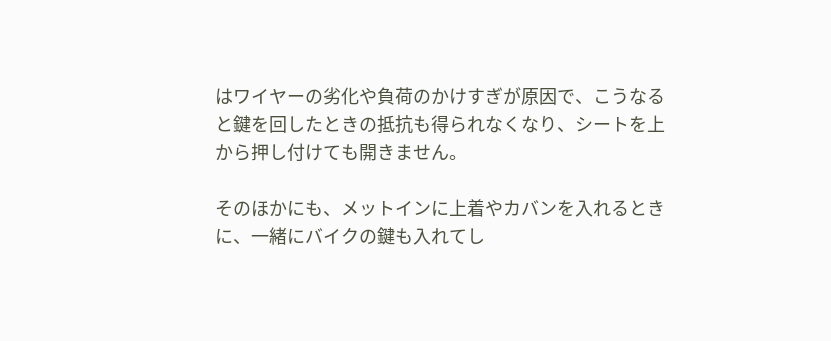はワイヤーの劣化や負荷のかけすぎが原因で、こうなると鍵を回したときの抵抗も得られなくなり、シートを上から押し付けても開きません。

そのほかにも、メットインに上着やカバンを入れるときに、一緒にバイクの鍵も入れてし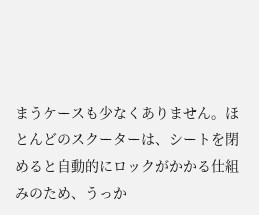まうケースも少なくありません。ほとんどのスクーターは、シートを閉めると自動的にロックがかかる仕組みのため、うっか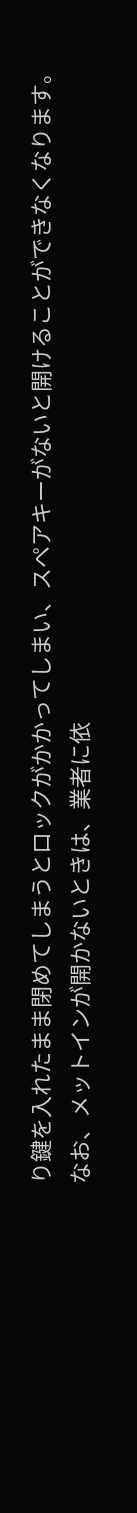り鍵を入れたまま閉めてしまうとロックがかかってしまい、スペアキーがないと開けることができなくなります。
なお、メットインが開かないときは、業者に依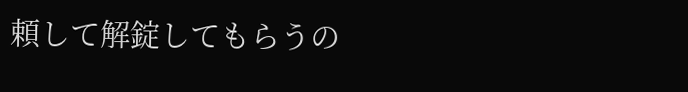頼して解錠してもらうの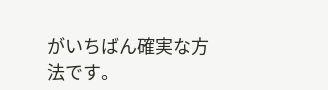がいちばん確実な方法です。